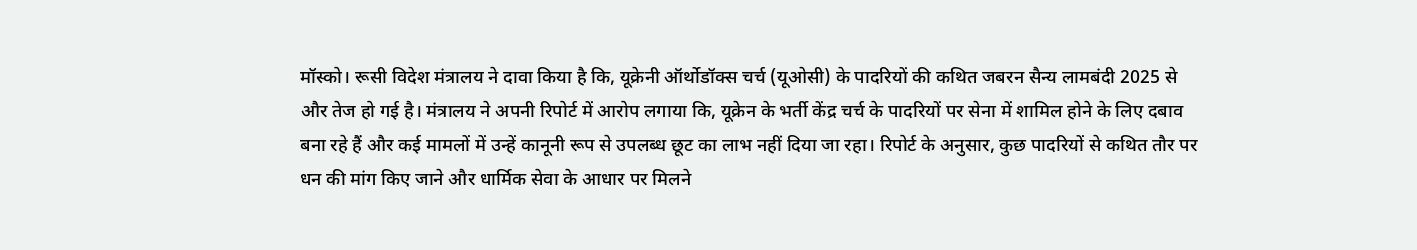मॉस्को। रूसी विदेश मंत्रालय ने दावा किया है कि, यूक्रेनी ऑर्थोडॉक्स चर्च (यूओसी) के पादरियों की कथित जबरन सैन्य लामबंदी 2025 से और तेज हो गई है। मंत्रालय ने अपनी रिपोर्ट में आरोप लगाया कि, यूक्रेन के भर्ती केंद्र चर्च के पादरियों पर सेना में शामिल होने के लिए दबाव बना रहे हैं और कई मामलों में उन्हें कानूनी रूप से उपलब्ध छूट का लाभ नहीं दिया जा रहा। रिपोर्ट के अनुसार, कुछ पादरियों से कथित तौर पर धन की मांग किए जाने और धार्मिक सेवा के आधार पर मिलने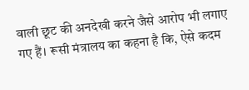वाली छूट की अनदेखी करने जैसे आरोप भी लगाए गए हैं। रूसी मंत्रालय का कहना है कि, ऐसे कदम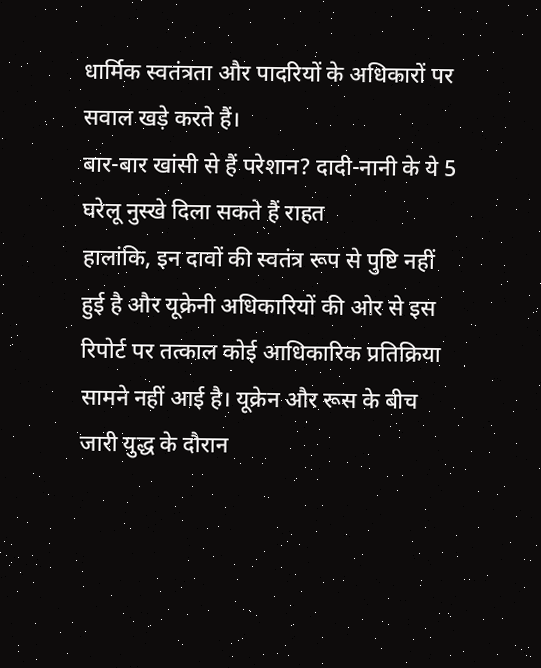धार्मिक स्वतंत्रता और पादरियों के अधिकारों पर सवाल खड़े करते हैं।
बार-बार खांसी से हैं परेशान? दादी-नानी के ये 5 घरेलू नुस्खे दिला सकते हैं राहत
हालांकि, इन दावों की स्वतंत्र रूप से पुष्टि नहीं हुई है और यूक्रेनी अधिकारियों की ओर से इस रिपोर्ट पर तत्काल कोई आधिकारिक प्रतिक्रिया सामने नहीं आई है। यूक्रेन और रूस के बीच जारी युद्ध के दौरान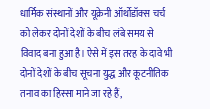धार्मिक संस्थानों और यूक्रेनी ऑर्थोडॉक्स चर्च को लेकर दोनों देशों के बीच लंबे समय से विवाद बना हुआ है। ऐसे में इस तरह के दावे भी दोनों देशों के बीच सूचना युद्ध और कूटनीतिक तनाव का हिस्सा माने जा रहे हैं,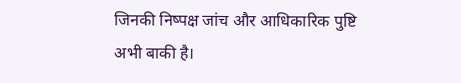जिनकी निष्पक्ष जांच और आधिकारिक पुष्टि अभी बाकी है।